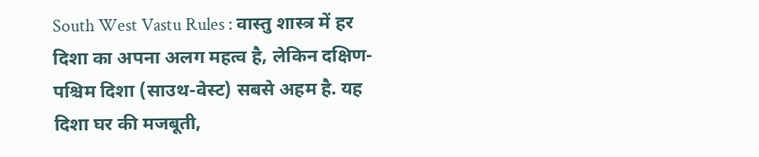South West Vastu Rules : वास्तु शास्त्र में हर दिशा का अपना अलग महत्व है, लेकिन दक्षिण-पश्चिम दिशा (साउथ-वेस्ट) सबसे अहम है. यह दिशा घर की मजबूती,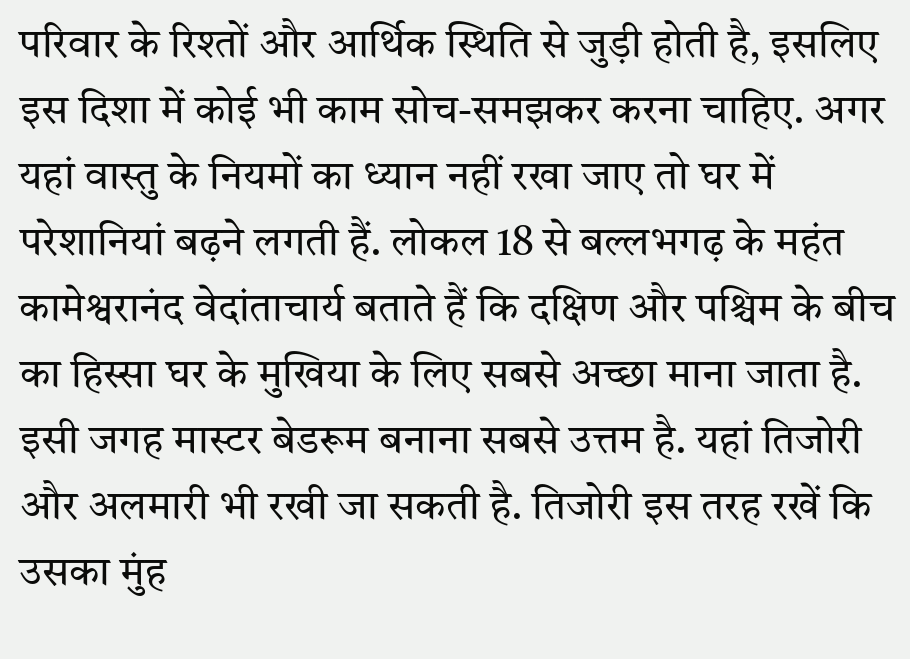परिवार के रिश्तों और आर्थिक स्थिति से जुड़ी होती है, इसलिए इस दिशा में कोई भी काम सोच-समझकर करना चाहिए. अगर यहां वास्तु के नियमों का ध्यान नहीं रखा जाए तो घर में परेशानियां बढ़ने लगती हैं. लोकल 18 से बल्लभगढ़ के महंत कामेश्वरानंद वेदांताचार्य बताते हैं कि दक्षिण और पश्चिम के बीच का हिस्सा घर के मुखिया के लिए सबसे अच्छा माना जाता है. इसी जगह मास्टर बेडरूम बनाना सबसे उत्तम है. यहां तिजोरी और अलमारी भी रखी जा सकती है. तिजोरी इस तरह रखें कि उसका मुंह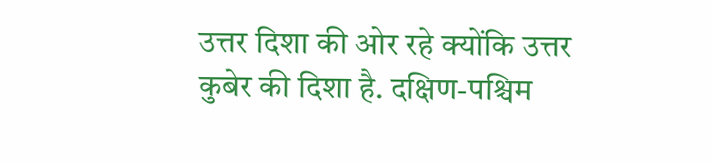उत्तर दिशा की ओर रहे क्योंकि उत्तर कुबेर की दिशा है. दक्षिण-पश्चिम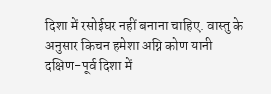दिशा में रसोईघर नहीं बनाना चाहिए. वास्तु के अनुसार किचन हमेशा अग्नि कोण यानी दक्षिण-पूर्व दिशा में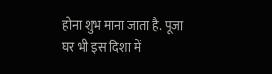होना शुभ माना जाता है. पूजा घर भी इस दिशा में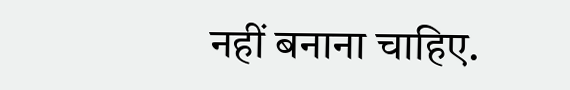नहीं बनाना चाहिए.